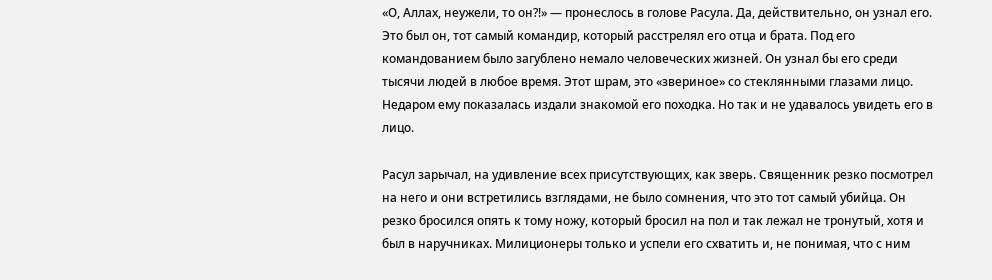«О, Аллах, неужели, то он?!» — пронеслось в голове Расула. Да, действительно, он узнал его. Это был он, тот самый командир, который расстрелял его отца и брата. Под его командованием было загублено немало человеческих жизней. Он узнал бы его среди тысячи людей в любое время. Этот шрам, это «звериное» со стеклянными глазами лицо. Недаром ему показалась издали знакомой его походка. Но так и не удавалось увидеть его в лицо.

Расул зарычал, на удивление всех присутствующих, как зверь. Священник резко посмотрел на него и они встретились взглядами, не было сомнения, что это тот самый убийца. Он резко бросился опять к тому ножу, который бросил на пол и так лежал не тронутый, хотя и был в наручниках. Милиционеры только и успели его схватить и, не понимая, что с ним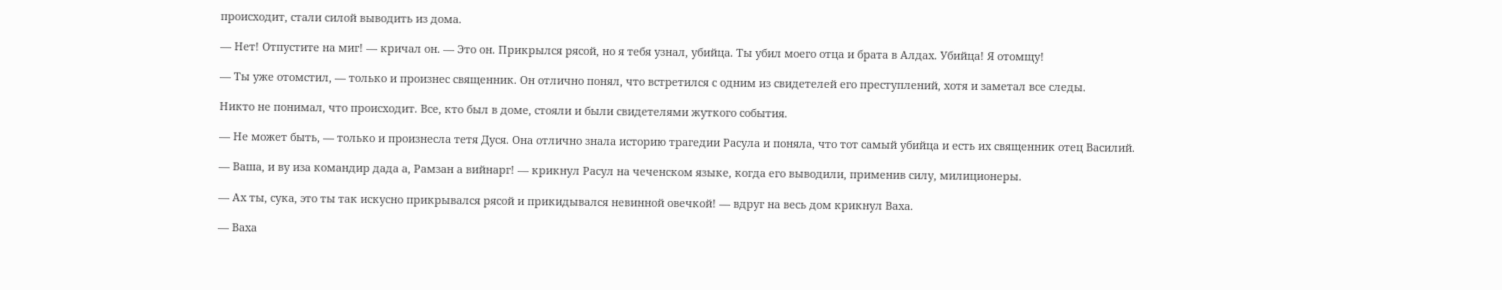происходит, стали силой выводить из дома.

— Нет! Отпустите на миг! — кричал он. — Это он. Прикрылся рясой, но я тебя узнал, убийца. Ты убил моего отца и брата в Алдах. Убийца! Я отомщу!

— Ты уже отомстил, — только и произнес священник. Он отлично понял, что встретился с одним из свидетелей его преступлений, хотя и заметал все следы.

Никто не понимал, что происходит. Все, кто был в доме, стояли и были свидетелями жуткого события.

— Не может быть, — только и произнесла тетя Дуся. Она отлично знала историю трагедии Расула и поняла, что тот самый убийца и есть их священник отец Василий.

— Ваша, и ву иза командир дада а, Рамзан а вийнарг! — крикнул Расул на чеченском языке, когда его выводили, применив силу, милиционеры.

— Ах ты, сука, это ты так искусно прикрывался рясой и прикидывался невинной овечкой! — вдруг на весь дом крикнул Ваха.

— Ваха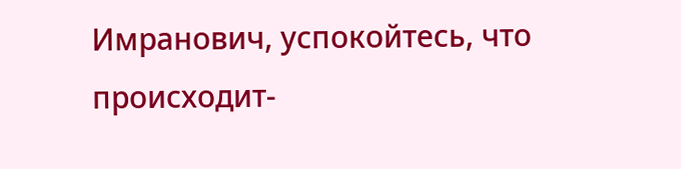Имранович, успокойтесь, что происходит-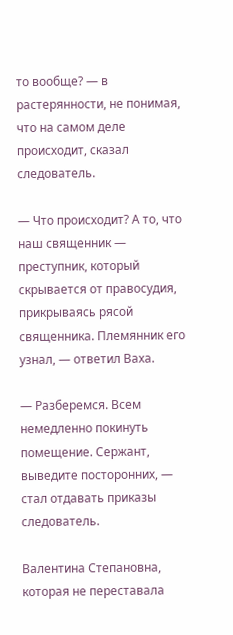то вообще? — в растерянности, не понимая, что на самом деле происходит, сказал следователь.

— Что происходит? А то, что наш священник — преступник, который скрывается от правосудия, прикрываясь рясой священника. Племянник его узнал, — ответил Ваха.

— Разберемся. Всем немедленно покинуть помещение. Сержант, выведите посторонних, — стал отдавать приказы следователь.

Валентина Степановна, которая не переставала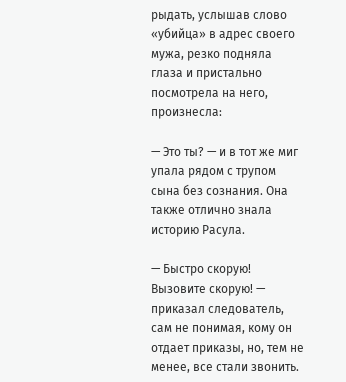рыдать, услышав слово «убийца» в адрес своего мужа, резко подняла глаза и пристально посмотрела на него, произнесла:

— Это ты? — и в тот же миг упала рядом с трупом сына без сознания. Она также отлично знала историю Расула.

— Быстро скорую! Вызовите скорую! — приказал следователь, сам не понимая, кому он отдает приказы, но, тем не менее, все стали звонить.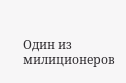Один из милиционеров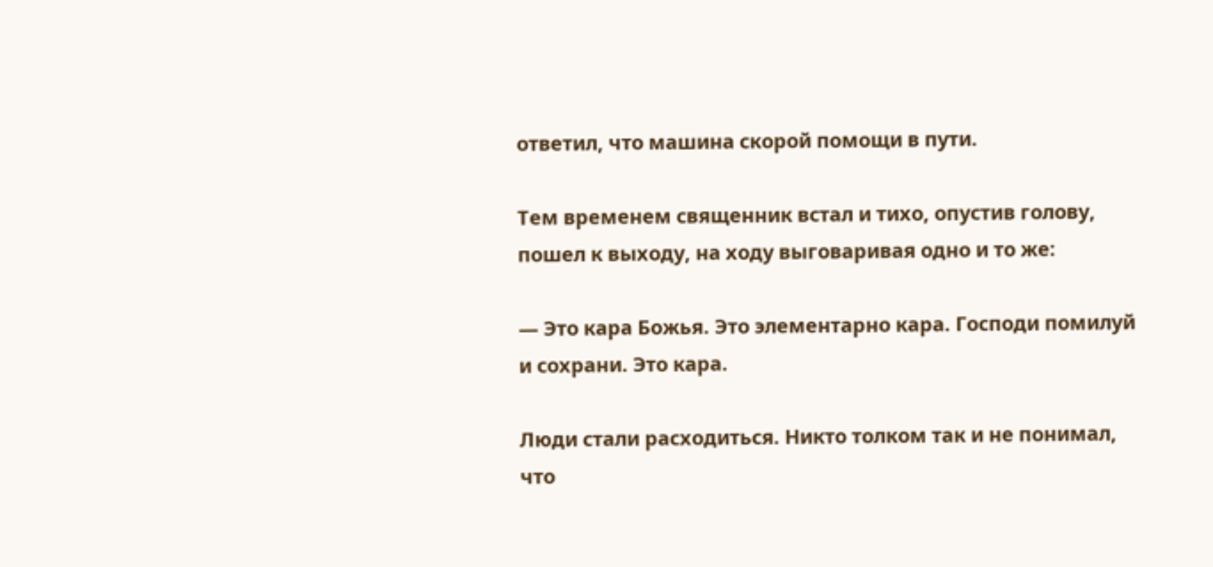ответил, что машина скорой помощи в пути.

Тем временем священник встал и тихо, опустив голову, пошел к выходу, на ходу выговаривая одно и то же:

— Это кара Божья. Это элементарно кара. Господи помилуй и сохрани. Это кара.

Люди стали расходиться. Никто толком так и не понимал, что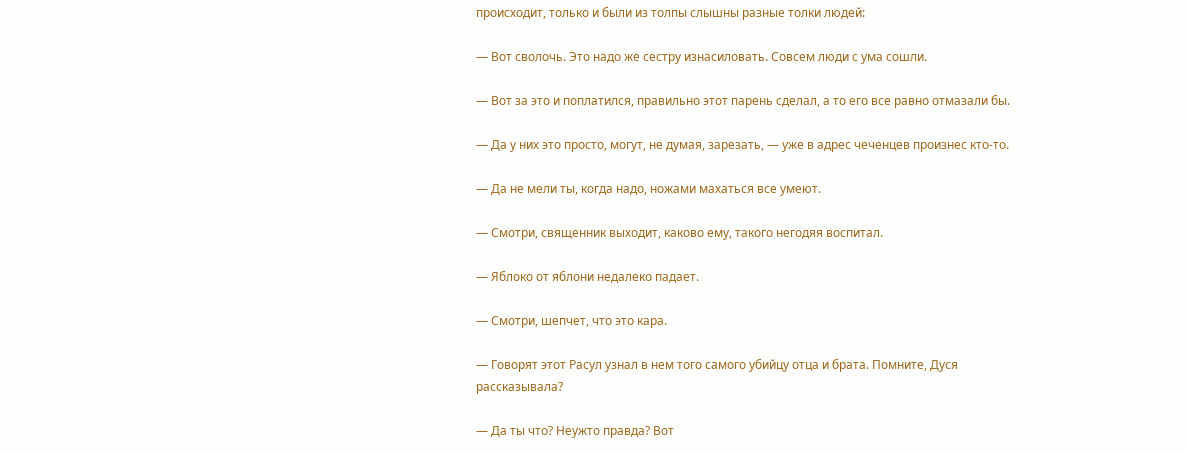происходит, только и были из толпы слышны разные толки людей:

— Вот сволочь. Это надо же сестру изнасиловать. Совсем люди с ума сошли.

— Вот за это и поплатился, правильно этот парень сделал, а то его все равно отмазали бы.

— Да у них это просто, могут, не думая, зарезать, — уже в адрес чеченцев произнес кто-то.

— Да не мели ты, когда надо, ножами махаться все умеют.

— Смотри, священник выходит, каково ему, такого негодяя воспитал.

— Яблоко от яблони недалеко падает.

— Смотри, шепчет, что это кара.

— Говорят этот Расул узнал в нем того самого убийцу отца и брата. Помните, Дуся рассказывала?

— Да ты что? Неужто правда? Вот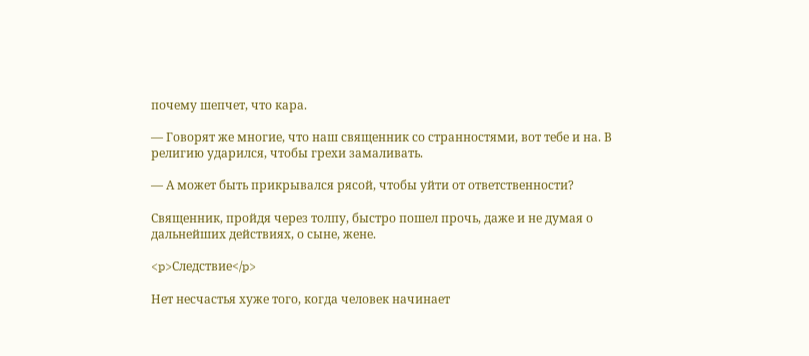почему шепчет, что кара.

— Говорят же многие, что наш священник со странностями, вот тебе и на. В религию ударился, чтобы грехи замаливать.

— А может быть прикрывался рясой, чтобы уйти от ответственности?

Священник, пройдя через толпу, быстро пошел прочь, даже и не думая о дальнейших действиях, о сыне, жене.

<p>Следствие</p>

Нет несчастья хуже того, когда человек начинает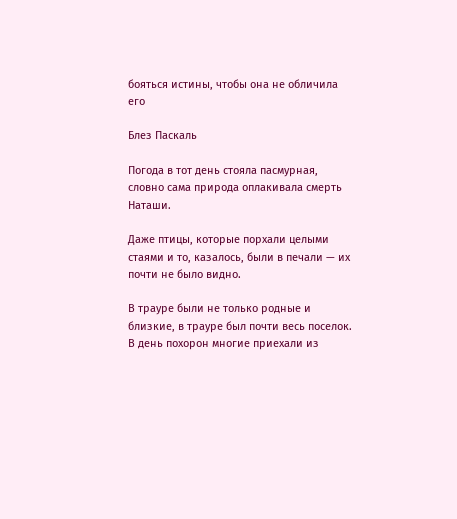бояться истины, чтобы она не обличила его

Блез Паскаль

Погода в тот день стояла пасмурная, словно сама природа оплакивала смерть Наташи.

Даже птицы, которые порхали целыми стаями и то, казалось, были в печали — их почти не было видно.

В трауре были не только родные и близкие, в трауре был почти весь поселок. В день похорон многие приехали из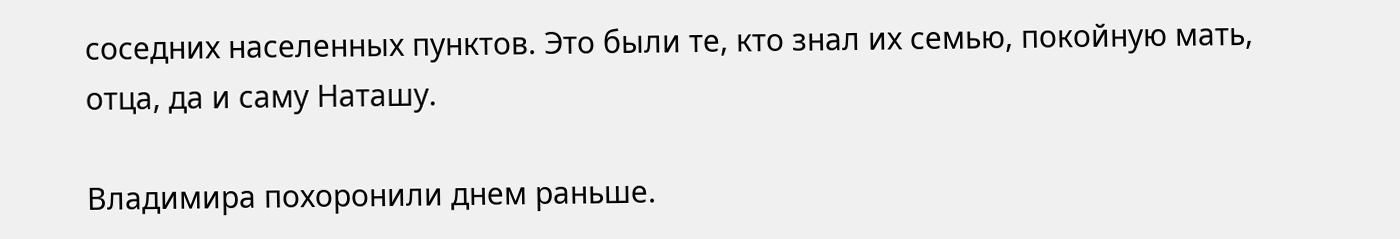соседних населенных пунктов. Это были те, кто знал их семью, покойную мать, отца, да и саму Наташу.

Владимира похоронили днем раньше.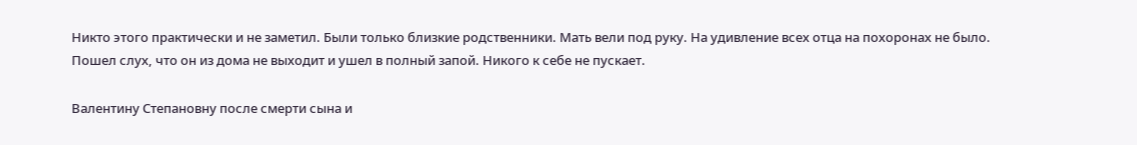Никто этого практически и не заметил. Были только близкие родственники. Мать вели под руку. На удивление всех отца на похоронах не было. Пошел слух, что он из дома не выходит и ушел в полный запой. Никого к себе не пускает.

Валентину Степановну после смерти сына и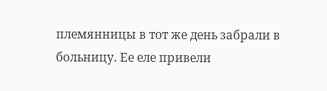племянницы в тот же день забрали в больницу. Ее еле привели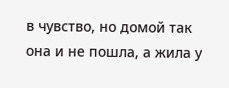в чувство, но домой так она и не пошла, а жила у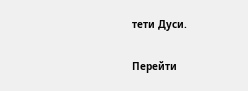тети Дуси.

Перейти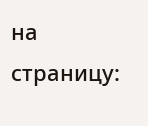на страницу: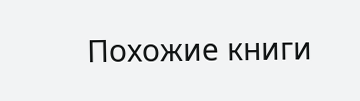Похожие книги